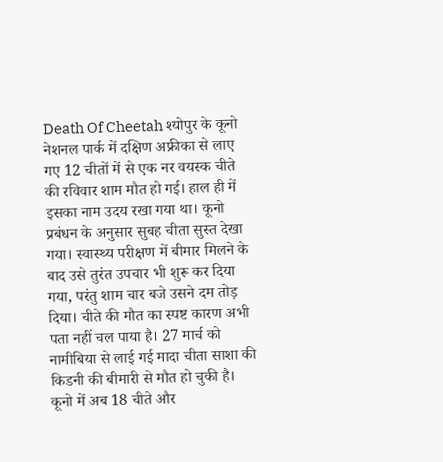Death Of Cheetah श्योपुर के कूनो नेशनल पार्क में दक्षिण अफ्रीका से लाए गए 12 चीतों में से एक नर वयस्क चीते की रविवार शाम मौत हो गई। हाल ही में इसका नाम उदय रखा गया था। कूनो प्रबंधन के अनुसार सुबह चीता सुस्त देखा गया। स्वास्थ्य परीक्षण में बीमार मिलने के बाद उसे तुरंत उपचार भी शुरू कर दिया गया, परंतु शाम चार बजे उसने दम तोड़ दिया। चीते की मौत का स्पष्ट कारण अभी पता नहीं चल पाया है। 27 मार्च को नामीबिया से लाई गई मादा चीता साशा की किडनी की बीमारी से मौत हो चुकी है। कूनो में अब 18 चीते और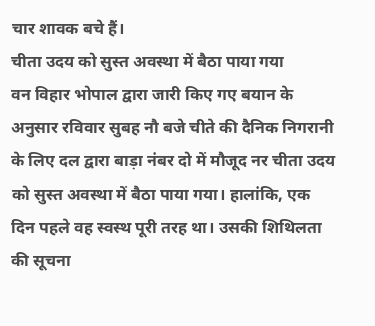चार शावक बचे हैं।
चीता उदय को सुस्त अवस्था में बैठा पाया गया
वन विहार भोपाल द्वारा जारी किए गए बयान के अनुसार रविवार सुबह नौ बजे चीते की दैनिक निगरानी के लिए दल द्वारा बाड़ा नंबर दो में मौजूद नर चीता उदय को सुस्त अवस्था में बैठा पाया गया। हालांकि, एक दिन पहले वह स्वस्थ पूरी तरह था। उसकी शिथिलता की सूचना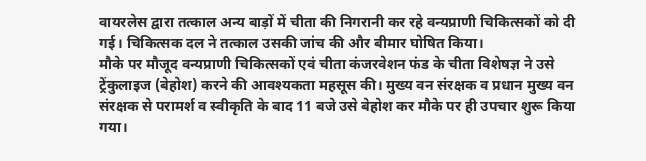वायरलेस द्वारा तत्काल अन्य बाड़ों में चीता की निगरानी कर रहे वन्यप्राणी चिकित्सकों को दी गई। चिकित्सक दल ने तत्काल उसकी जांच की और बीमार घोषित किया।
मौके पर मौजूद वन्यप्राणी चिकित्सकों एवं चीता कंजरवेशन फंड के चीता विशेषज्ञ ने उसे ट्रेंकुलाइज (बेहोश) करने की आवश्यकता महसूस की। मुख्य वन संरक्षक व प्रधान मुख्य वन संरक्षक से परामर्श व स्वीकृति के बाद 11 बजे उसे बेहोश कर मौके पर ही उपचार शुरू किया गया।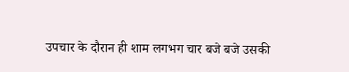उपचार के दौरान ही शाम लगभग चार बजे बजे उसकी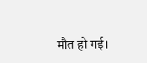मौत हो गई।